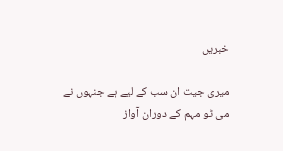خبریں

میری جیت ان سب کے لیے ہے جنہوں نے می ٹو مہم کے دوران آواز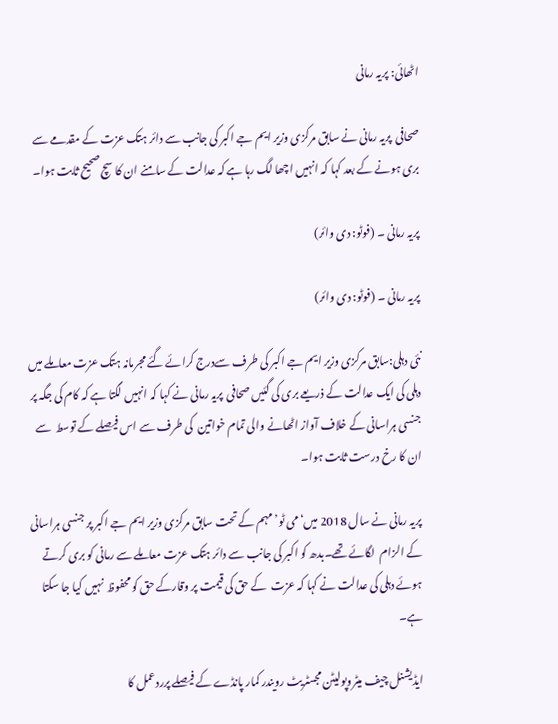اٹھائی: پریہ رمانی

صحافی  پریہ رمانی نے سابق مرکزی وزیر ایم جے اکبر کی جانب سے دائر ہتک عزت کے مقدمے سے بری ہونے کے بعد کہا کہ انہیں اچھا لگ رہا ہے کہ عدالت کے سامنے ان کا سچ صحیح ثابت ہوا۔

پریہ رمانی ۔ (فوٹو: دی وائر)

پریہ رمانی ۔ (فوٹو: دی وائر)

نئی دہلی:سابق مرکزی وزیر ایم جے اکبر کی طرف سےدرج کرائے گئے مجرمانہ ہتک عزت معاملے میں دہلی کی ایک عدالت کے ذریعے بری کی گئیں صحافی  پریہ رمانی نے کہا کہ انہیں لگتا ہے کہ کام کی جگہ پر جنسی ہراسانی کے خلاف آواز اٹھانے والی تمام خواتین  کی طرف سے اس فیصلے کے توسط  سے ان کا رخ درست ثابت ہوا۔

پریہ رمانی نے سال 2018 میں‘می ٹو’ مہم کے تحت سابق مرکزی وزیر ایم جے اکبر پر جنسی ہراسانی  کے الزام  لگائے تھے۔بدھ کو اکبر کی جانب سے دائر ہتک عزت معاملے سے رمانی کو بری کرتے ہوئے دہلی کی عدالت نے کہا کہ عزت  کے حق کی قیمت پر وقارکے حق کو محفوظ  نہیں کیا جا سکتا ہے۔

ایڈیشنل چیف میٹروپولیٹن مجسٹریٹ رویندر کمار پانڈے کے فیصلے پرردعمل کا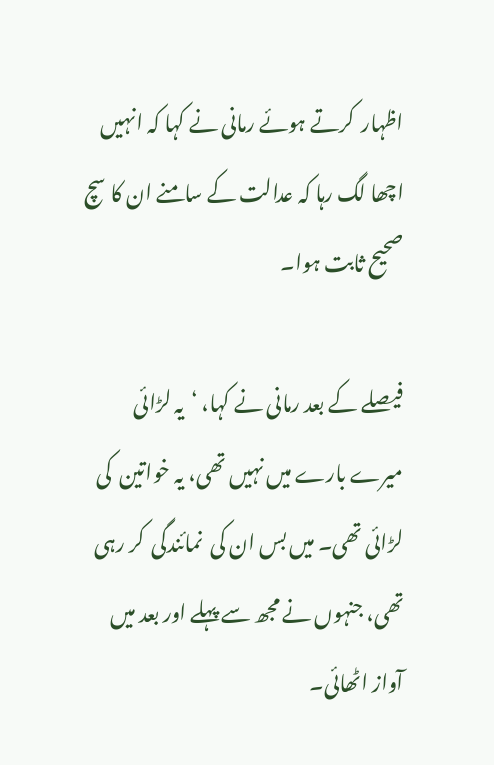اظہار  کرتے ہوئے رمانی نے کہا کہ انہیں اچھا لگ رہا کہ عدالت کے سامنے ان کا سچ صحیح ثابت ہوا۔

فیصلے کے بعد رمانی نے کہا، ‘یہ لڑائی میرے بارے میں نہیں تھی، یہ خواتین  کی لڑائی تھی۔ میں بس ان کی  نمائندگی  کر رہی تھی، جنہوں نے مجھ سے پہلے اور بعد میں آواز اٹھائی۔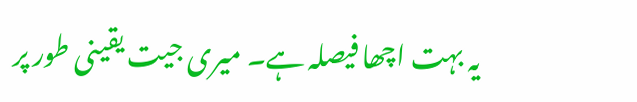یہ بہت اچھا فیصلہ ہے۔ میری جیت یقینی طور پر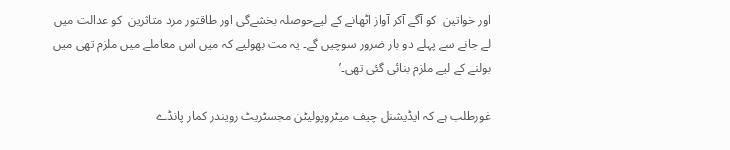اور خواتین  کو آگے آکر آواز اٹھانے کے لیےحوصلہ بخشےگی اور طاقتور مرد متاثرین  کو عدالت میں لے جانے سے پہلے دو بار ضرور سوچیں گے۔ یہ مت بھولیے کہ میں اس معاملے میں ملزم تھی میں بولنے کے لیے ملزم بنائی گئی تھی۔’

غورطلب ہے کہ ایڈیشنل چیف میٹروپولیٹن مجسٹریٹ رویندر کمار پانڈے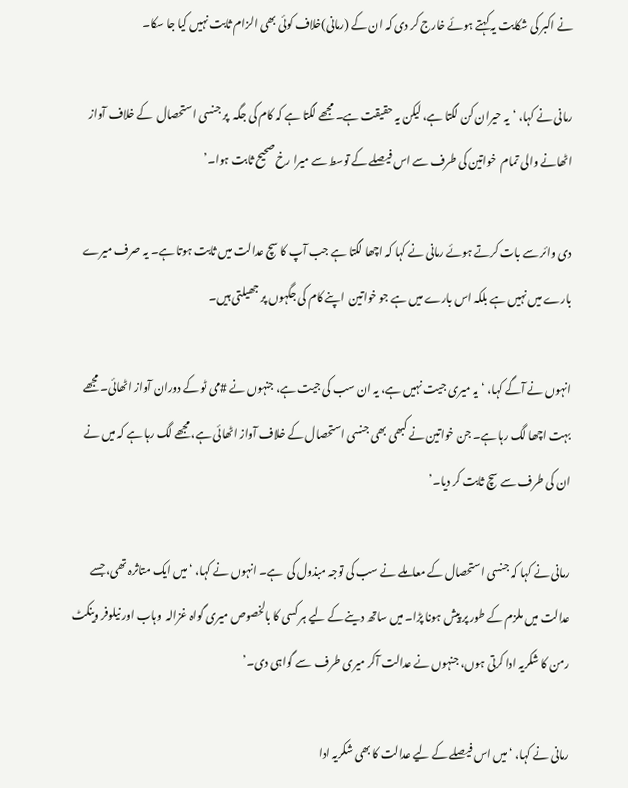نے اکبر کی شکایت یہ کہتے ہوئے خارج کر دی کہ ان کے (رمانی)خلاف کوئی بھی الزام ثابت نہیں کیا جا سکا۔

رمانی نے کہا، ‘یہ حیران کن لگتا ہے، لیکن یہ حقیقت ہے۔ مجھے لگتا ہے کہ کام کی جگہ  پر جنسی استحصال  کے خلاف آواز اٹھانے والی تمام  خواتین کی طرف سے اس فیصلے کے توسط سے میرا رخ صحیح ثابت ہوا۔’

دی وائر سے بات کرتے ہوئے رمانی نے کہا کہ اچھا لگتا ہے جب آپ کا سچ عدالت میں ثابت ہوتا ہے۔ یہ صرف میرے بارے میں نہیں ہے بلکہ اس بارے میں ہے جو خواتین  اپنے کام کی جگہوں پر جھیلتی ہیں۔

انہوں نے آگے کہا، ‘یہ میری جیت نہیں ہے، یہ ان سب کی جیت ہے، جنہوں نے #می ٹو کے دوران آواز اٹھائی۔ مجھے بہت اچھا لگ رہا ہے۔ جن خواتین نے کبھی بھی جنسی استحصال کے خلاف آواز اٹھائی ہے، مجھے لگ رہا ہے کہ میں نے ان کی طرف سے سچ ثابت کر دیا۔’

رمانی نے کہا کہ جنسی استحصال کے معاملے نے سب کی توجہ مبذول کی  ہے۔ انہوں نے کہا، ‘میں ایک متاثرہ تھی، جسے عدالت میں ملزم کے طور پر پیش ہونا پڑا۔ میں ساتھ دینے کے لیے ہر کسی کا بالخصوص میری گواہ غزالہ  وہاب اور نیلوفر وینکٹ رمن کا شکریہ ادا کرتی ہوں، جنہوں نے عدالت آکر میری طرف  سے گواہی دی۔’

رمانی نے کہا، ‘میں اس فیصلے کے لیے عدالت کا بھی شکریہ ادا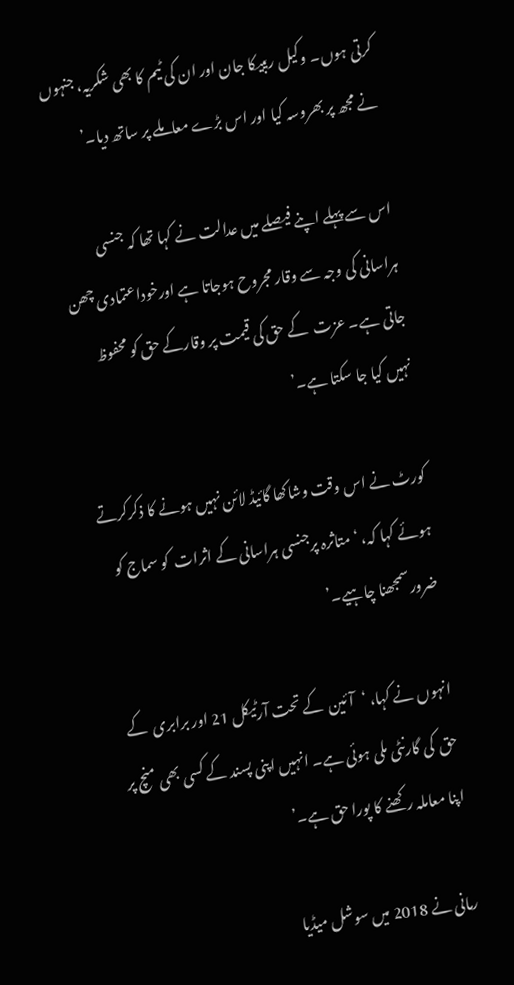کرتی ہوں۔ وکیل ریبیکا جان اور ان کی ٹیم کا بھی شکریہ، جنہوں نے مجھ پر بھروسہ کیا اور اس بڑے معاملے پر ساتھ دیا۔’

اس سے پہلے اپنے فیصلے میں عدالت نے کہا تھا کہ جنسی ہراسانی کی وجہ سے وقار مجروح ہوجاتا ہے اورخوداعتمادی چھن جاتی ہے۔ عزت  کے حق کی قیمت پر وقارکے حق کو محفوظ  نہیں کیا جا سکتا ہے۔’

کورٹ نے اس وقت وشاکھا گائیڈ لائن نہیں ہونے کا ذکرکرتے ہوئے کہا کہ، ‘متاثرہ پرجنسی ہراسانی کے اثرات  کو سماج کو ضرورسمجھنا چاہیے۔’

انہوں نے کہا، ‘آئین  کے تحت آرٹیکل 21 اور برابری  کے حق  کی گارنٹی ملی ہوئی ہے۔ انہیں اپنی پسند کے کسی بھی منچ پر اپنا معاملہ رکھنے کا پورا حق ہے۔’

رمانی نے 2018 میں سوشل میڈیا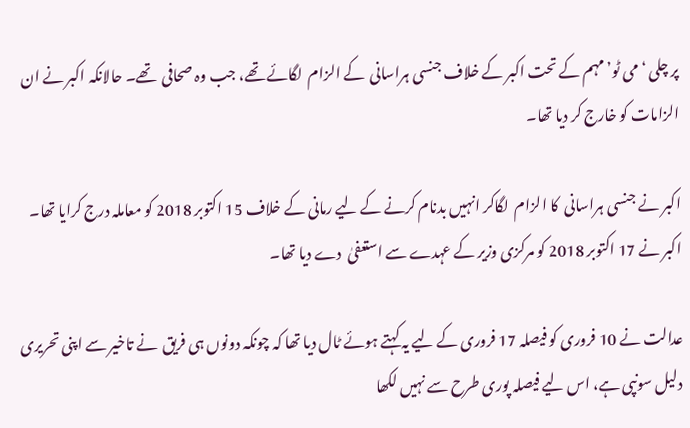پر چلی ‘می ٹو’ مہم کے تحت اکبر کے خلاف جنسی ہراسانی  کے الزام  لگائے تھے، جب وہ صحافی  تھے۔ حالانکہ اکبر نے ان الزامات کو خارج کر دیا تھا۔

اکبر نے جنسی ہراسانی  کا الزام  لگاکر انہیں بدنام کرنے کے لیے رمانی کے خلاف 15 اکتوبر 2018 کو معاملہ درج کرایا تھا۔ اکبر نے 17 اکتوبر 2018 کو مرکزی وزیر کے عہدے سے استعفیٰ  دے دیا تھا۔

عدالت نے 10 فروری کو فیصلہ 17 فروری کے لیے یہ کہتے ہوئے ٹال دیا تھا کہ چونکہ دونوں ہی فریق  نے تاخیر سے اپنی تحریری  دلیل سونپی ہے، اس لیے فیصلہ پوری طرح سے نہیں لکھا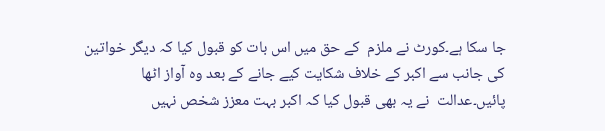جا سکا ہے۔کورٹ نے ملزم  کے حق میں اس بات کو قبول کیا کہ دیگر خواتین کی جانب سے اکبر کے خلاف شکایت کیے جانے کے بعد وہ آواز اٹھا پائیں۔عدالت  نے یہ بھی قبول کیا کہ اکبر بہت معزز شخص نہیں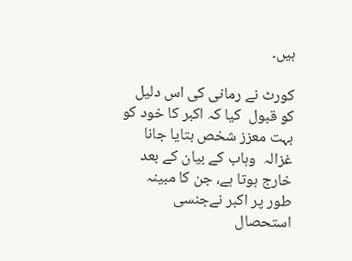ہیں۔

کورٹ نے رمانی کی اس دلیل کو قبول  کیا کہ اکبر کا خود کو بہت معزز شخص بتایا جانا غزالہ  وہاب کے بیان کے بعد خارج ہوتا ہے، جن کا مبینہ طور پر اکبر نےجنسی استحصال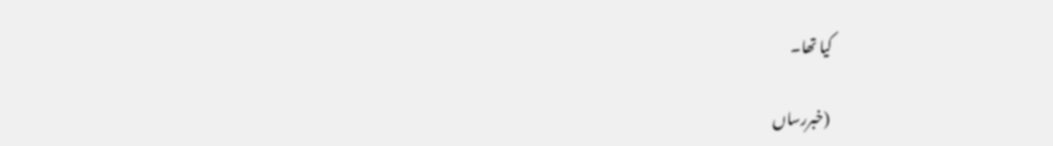کیا تھا۔

 (خبررساں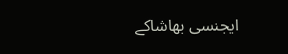ایجنسی بھاشاکے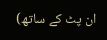ان پٹ کے ساتھ)